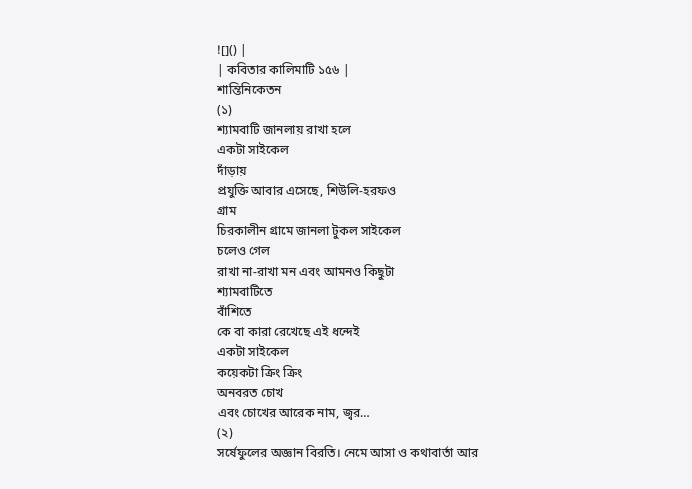![]() |
| কবিতার কালিমাটি ১৫৬ |
শান্তিনিকেতন
(১)
শ্যামবাটি জানলায় রাখা হলে
একটা সাইকেল
দাঁড়ায়
প্রযুক্তি আবার এসেছে, শিউলি-হরফও
গ্রাম
চিরকালীন গ্রামে জানলা টুকল সাইকেল
চলেও গেল
রাখা না-রাখা মন এবং আমনও কিছুটা
শ্যামবাটিতে
বাঁশিতে
কে বা কারা রেখেছে এই ধন্দেই
একটা সাইকেল
কয়েকটা ক্রিং ক্রিং
অনবরত চোখ
এবং চোখের আরেক নাম, জ্বর…
(২)
সর্ষেফুলের অজ্ঞান বিরতি। নেমে আসা ও কথাবার্তা আর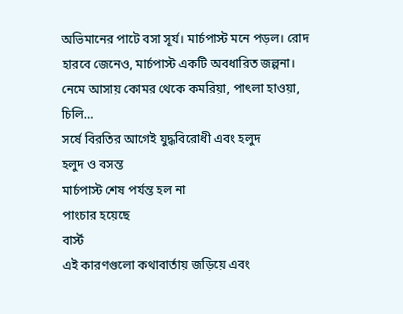অভিমানের পাটে বসা সূর্য। মার্চপাস্ট মনে পড়ল। রোদ হারবে জেনেও, মার্চপাস্ট একটি অবধারিত জল্পনা। নেমে আসায় কোমর থেকে কমরিয়া, পাৎলা হাওয়া, চিলি…
সর্ষে বিরতির আগেই যুদ্ধবিরোধী এবং হলুদ
হলুদ ও বসন্ত
মার্চপাস্ট শেষ পর্যন্ত হল না
পাংচার হয়েছে
বার্স্ট
এই কারণগুলো কথাবার্তায় জড়িয়ে এবং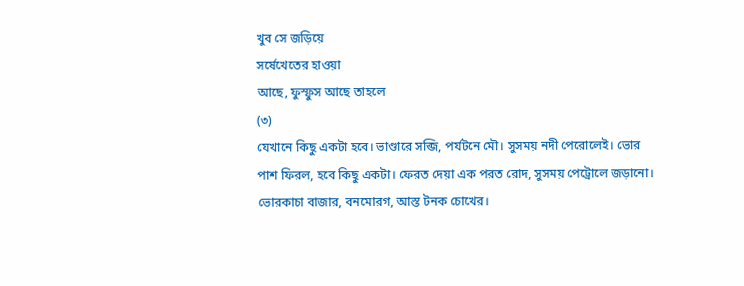খুব সে জড়িয়ে
সর্ষেখেতের হাওয়া
আছে, ফুস্ফুস আছে তাহলে
(৩)
যেখানে কিছু একটা হবে। ভাণ্ডারে সব্জি, পর্যটনে মৌ। সুসময় নদী পেরোলেই। ভোর পাশ ফিরল, হবে কিছু একটা। ফেরত দেয়া এক পরত রোদ, সুসময় পেট্রোলে জড়ানো। ভোরকাচা বাজার, বনমোরগ, আস্ত টনক চোখের।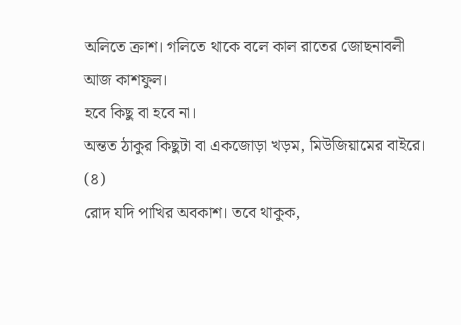অলিতে ক্রাশ। গলিতে থাকে বলে কাল রাতের জোছনাবলী
আজ কাশফুল।
হবে কিছু বা হবে না।
অন্তত ঠাকুর কিছুটা বা একজোড়া খড়ম, মিউজিয়ামের বাইরে।
(৪)
রোদ যদি পাখির অবকাশ। তবে থাকুক,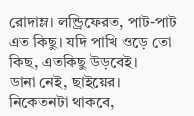রোদাম্ল। লন্ড্রিফেরত, পাট-পাট এত কিছু। যদি পাখি ওড়ে তো কিছ, এতকিছু উড়বেই।
ডানা নেই, ছাইয়ের।
নিকেতনটা থাকবে,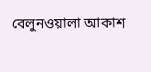বেলুনওয়ালা আকাশ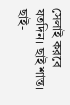সেলাই করবে যতদিন। ছাই শান্ত।
ছাই-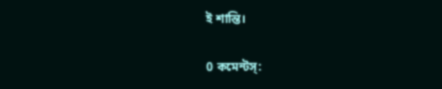ই শান্তি।

0 কমেন্টস্: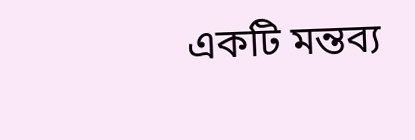একটি মন্তব্য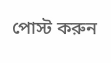পোস্ট করুন